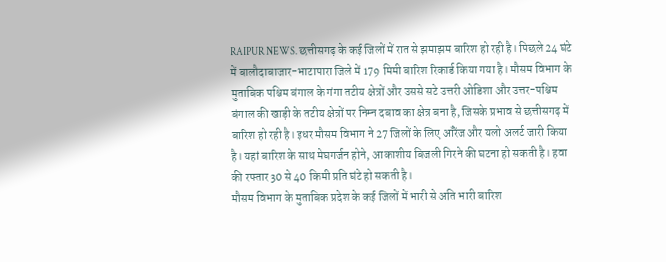RAIPUR NEWS. छत्तीसगढ़ के कई जिलों में रात से झमाझम बारिश हो रही है। पिछले 24 घंटे में बालौदाबाजार-भाटापारा जिले में 179 मिमी बारिश रिकार्ड किया गया है। मौसम विभाग के मुताबिक पश्चिम बंगाल के गंगा तटीय क्षेत्रों और उससे सटे उत्तरी ओडिशा और उत्तर-पश्चिम बंगाल की खाड़ी के तटीय क्षेत्रों पर निम्न दबाव का क्षेत्र बना है, जिसके प्रभाव से छत्तीसगढ़ में बारिश हो रही है। इधर मौसम विभाग ने 27 जिलों के लिए ऑरेंज और यलो अलर्ट जारी किया है। यहां बारिश के साथ मेघगर्जन होने, आकाशीय बिजली गिरने की घटना हो सकती है। हवा की रफ्तार 30 से 40 किमी प्रति घंटे हो सकती है।
मौसम विभाग के मुताबिक प्रदेश के कई जिलों में भारी से अति भारी बारिश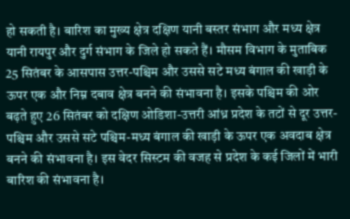हो सकती है। बारिश का मुख्य क्षेत्र दक्षिण यानी बस्तर संभाग और मध्य क्षेत्र यानी रायपुर और दुर्ग संभाग के जिले हो सकते हैं। मौसम विभाग के मुताबिक 25 सितंबर के आसपास उत्तर-पश्चिम और उससे सटे मध्य बंगाल की खाड़ी के ऊपर एक और निम्न दबाव क्षेत्र बनने की संभावना है। इसके पश्चिम की ओर बढ़ते हुए 26 सितंबर को दक्षिण ओडिशा-उत्तरी आंध्र प्रदेश के तटों से दूर उत्तर-पश्चिम और उससे सटे पश्चिम-मध्य बंगाल की खाड़ी के ऊपर एक अवदाब क्षेत्र बनने की संभावना है। इस वेदर सिस्टम की वजह से प्रदेश के कई जिलों में भारी बारिश की संभावना है।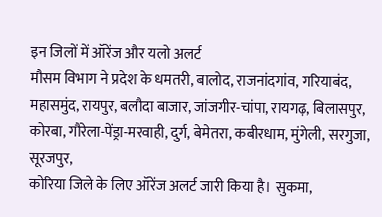इन जिलों में ऑरेंज और यलो अलर्ट
मौसम विभाग ने प्रदेश के धमतरी, बालोद, राजनांदगांव, गरियाबंद, महासमुंद, रायपुर, बलौदा बाजार, जांजगीर-चांपा, रायगढ़, बिलासपुर, कोरबा, गौरेला-पेंड्रा-मरवाही, दुर्ग, बेमेतरा, कबीरधाम, मुंगेली, सरगुजा, सूरजपुर,
कोरिया जिले के लिए ऑरेंज अलर्ट जारी किया है। सुकमा,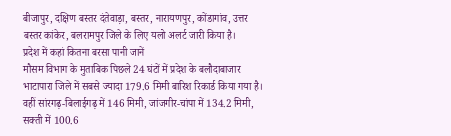बीजापुर, दक्षिण बस्तर दंतेवाड़ा, बस्तर, नारायणपुर, कोंडागांव, उत्तर बस्तर कांकेर, बलरामपुर जिले के लिए यलो अलर्ट जारी किया है।
प्रदेश में कहां कितना बरसा पानी जानें
मौसम विभाग के मुताबिक पिछले 24 घंटों में प्रदेश के बलौदाबाजार भाटापारा जिले में सबसे ज्यादा 179.6 मिमी बारिश रिकार्ड किया गया है। वहीं सांरगढ़-बिलाईगढ़ में 146 मिमी, जांजगीर-चांपा में 134.2 मिमी, सक्ती में 100.6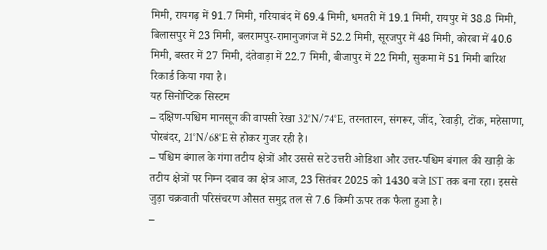मिमी, रायगढ़ में 91.7 मिमी, गरियाबंद में 69.4 मिमी, धमतरी में 19.1 मिमी, रायपुर में 38.8 मिमी, बिलासपुर में 23 मिमी, बलरामपुर-रामानुजगंज में 52.2 मिमी, सूरजपुर में 48 मिमी, कोरबा में 40.6 मिमी, बस्तर में 27 मिमी, दंतेवाड़ा में 22.7 मिमी, बीजापुर में 22 मिमी, सुकमा में 51 मिमी बारिश रिकार्ड किया गया है।
यह सिनोप्टिक सिस्टम
– दक्षिण-पश्चिम मानसून की वापसी रेखा 32°N/74°E, तरनतारन, संगरूर, जींद, रेवाड़ी, टोंक, महेसाणा, पोरबंदर, 21°N/68°E से होकर गुजर रही है।
– पश्चिम बंगाल के गंगा तटीय क्षेत्रों और उससे सटे उत्तरी ओडिशा और उत्तर-पश्चिम बंगाल की खाड़ी के तटीय क्षेत्रों पर निम्न दबाव का क्षेत्र आज, 23 सितंबर 2025 को 1430 बजे IST तक बना रहा। इससे जुड़ा चक्रवाती परिसंचरण औसत समुद्र तल से 7.6 किमी ऊपर तक फैला हुआ है।
–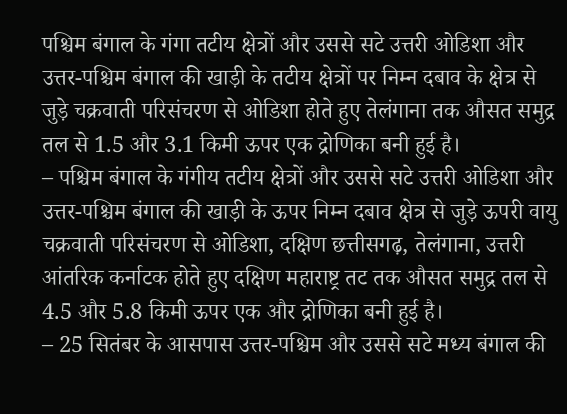पश्चिम बंगाल के गंगा तटीय क्षेत्रों और उससे सटे उत्तरी ओडिशा और उत्तर-पश्चिम बंगाल की खाड़ी के तटीय क्षेत्रों पर निम्न दबाव के क्षेत्र से जुड़े चक्रवाती परिसंचरण से ओडिशा होते हुए तेलंगाना तक औसत समुद्र तल से 1.5 और 3.1 किमी ऊपर एक द्रोणिका बनी हुई है।
– पश्चिम बंगाल के गंगीय तटीय क्षेत्रों और उससे सटे उत्तरी ओडिशा और उत्तर-पश्चिम बंगाल की खाड़ी के ऊपर निम्न दबाव क्षेत्र से जुड़े ऊपरी वायु चक्रवाती परिसंचरण से ओडिशा, दक्षिण छत्तीसगढ़, तेलंगाना, उत्तरी आंतरिक कर्नाटक होते हुए दक्षिण महाराष्ट्र तट तक औसत समुद्र तल से 4.5 और 5.8 किमी ऊपर एक और द्रोणिका बनी हुई है।
– 25 सितंबर के आसपास उत्तर-पश्चिम और उससे सटे मध्य बंगाल की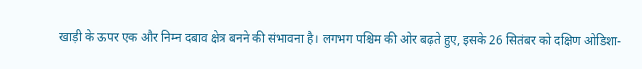खाड़ी के ऊपर एक और निम्न दबाव क्षेत्र बनने की संभावना है। लगभग पश्चिम की ओर बढ़ते हुए, इसके 26 सितंबर को दक्षिण ओडिशा-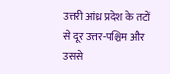उत्तरी आंध्र प्रदेश के तटों से दूर उत्तर-पश्चिम और उससे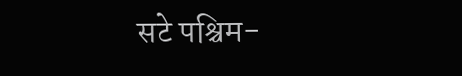सटे पश्चिम-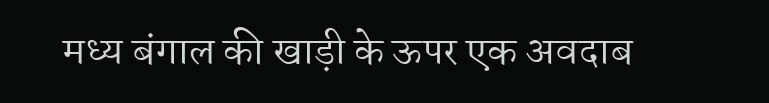मध्य बंगाल की खाड़ी के ऊपर एक अवदाब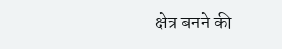क्षेत्र बनने की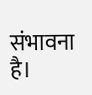संभावना है।